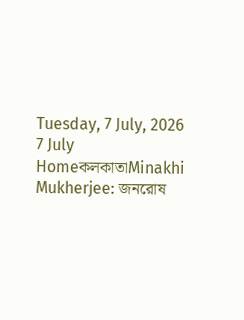Tuesday, 7 July, 2026
7 July
HomeকলকাতাMinakhi Mukherjee: জনরোষ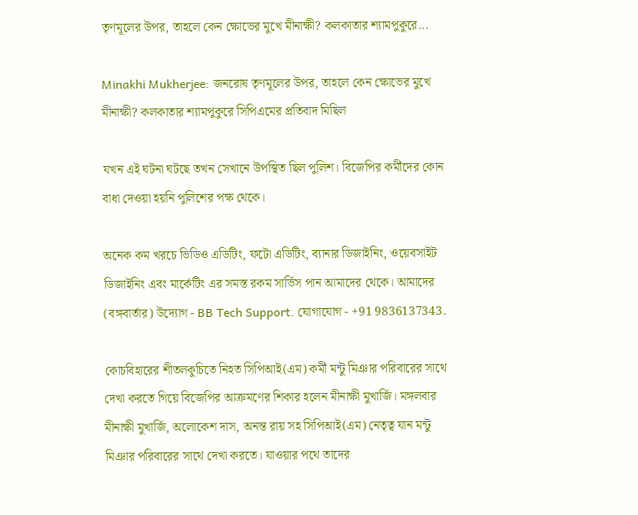তৃণমূলের উপর, তাহলে কেন ক্ষোভের মুখে মীনাক্ষী? কলকাতার শ্যামপুকুরে...

Minakhi Mukherjee: জনরোষ তৃণমূলের উপর, তাহলে কেন ক্ষোভের মুখে মীনাক্ষী? কলকাতার শ্যামপুকুরে সিপিএমের প্রতিবাদ মিছিল

যখন এই ঘটনা ঘটছে তখন সেখানে উপস্থিত ছিল পুলিশ। বিজেপির কর্মীদের কোন বাধা দেওয়া হয়নি পুলিশের পক্ষ থেকে।

অনেক কম খরচে ভিডিও এডিটিং, ফটো এডিটিং, ব্যানার ডিজাইনিং, ওয়েবসাইট ডিজাইনিং এবং মার্কেটিং এর সমস্ত রকম সার্ভিস পান আমাদের থেকে। আমাদের (বঙ্গবার্তার) উদ্যোগ - BB Tech Support. যোগাযোগ - +91 9836137343.

কোচবিহারের শীতলকুচিতে নিহত সিপিআই(এম) কর্মী মন্টু মিঞার পরিবারের সাথে দেখা করতে গিয়ে বিজেপির আক্রমণের শিকার হলেন মীনাক্ষী মুখার্জি। মঙ্গলবার মীনাক্ষী মুখার্জি, অলোকেশ দাস, অনন্ত রায় সহ সিপিআই(এম) নেতৃত্ব যান মন্টু মিঞার পরিবারের সাথে দেখা করতে। যাওয়ার পথে তাদের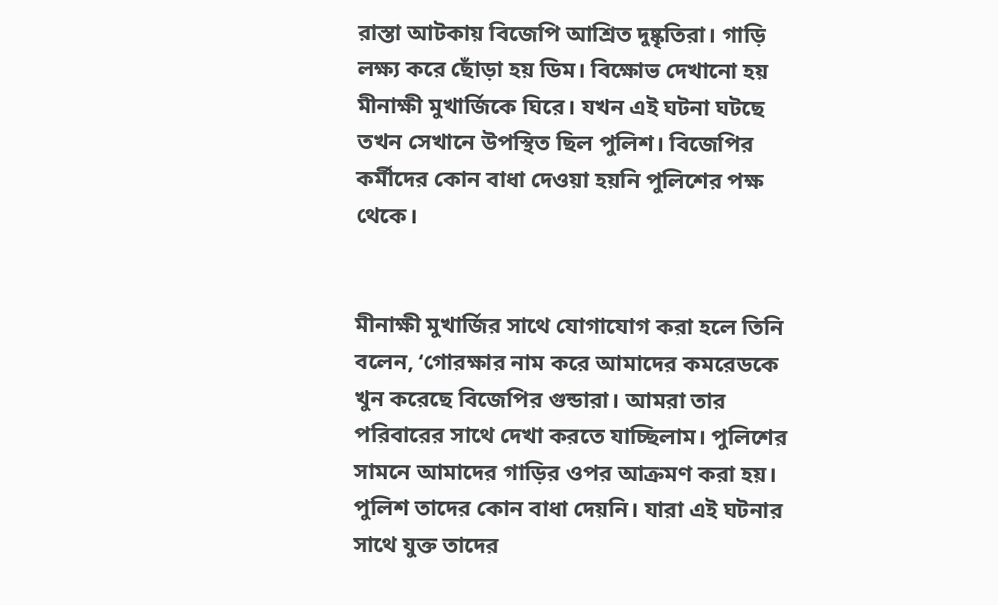রাস্তা আটকায় বিজেপি আশ্রিত দুষ্কৃতিরা। গাড়ি লক্ষ্য করে ছোঁড়া হয় ডিম। বিক্ষোভ দেখানো হয় মীনাক্ষী মুখার্জিকে ঘিরে। যখন এই ঘটনা ঘটছে তখন সেখানে উপস্থিত ছিল পুলিশ। বিজেপির কর্মীদের কোন বাধা দেওয়া হয়নি পুলিশের পক্ষ থেকে।


মীনাক্ষী মুখার্জির সাথে যোগাযোগ করা হলে তিনি বলেন, ‘গোরক্ষার নাম করে আমাদের কমরেডকে খুন করেছে বিজেপির গুন্ডারা। আমরা তার পরিবারের সাথে দেখা করতে যাচ্ছিলাম। পুলিশের সামনে আমাদের গাড়ির ওপর আক্রমণ করা হয়। পুলিশ তাদের কোন বাধা দেয়নি। যারা এই ঘটনার সাথে যুক্ত তাদের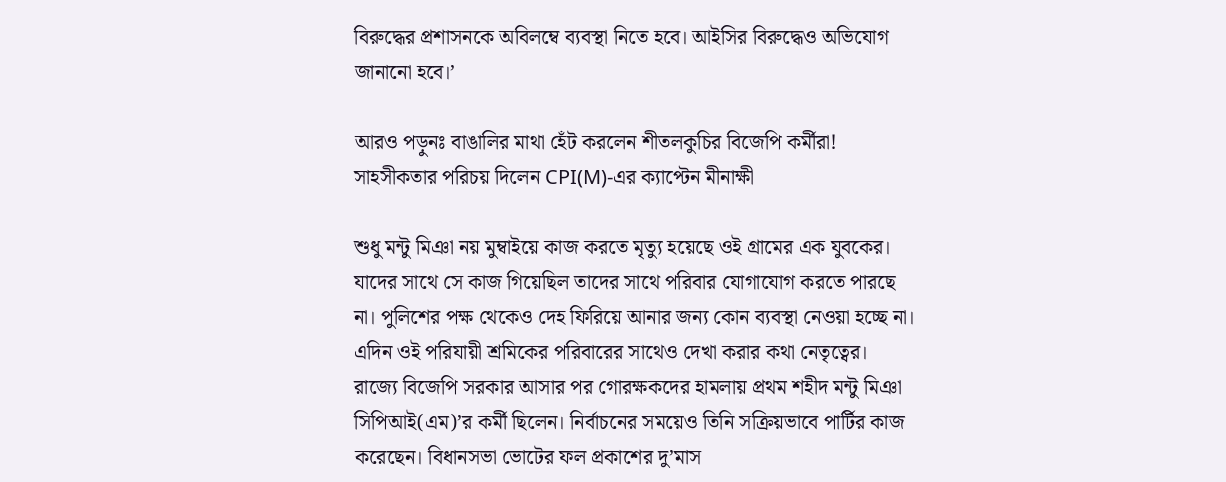বিরুদ্ধের প্রশাসনকে অবিলম্বে ব্যবস্থা নিতে হবে। আইসির বিরুদ্ধেও অভিযোগ জানানো হবে।’

আরও পড়ুনঃ বাঙালির মাথা হেঁট করলেন শীতলকুচির বিজেপি কর্মীরা! সাহসীকতার পরিচয় দিলেন CPI(M)-এর ক্যাপ্টেন মীনাক্ষী

শুধু মন্টু মিঞা নয় মুম্বাইয়ে কাজ করতে মৃত্যু হয়েছে ওই গ্রামের এক যুবকের। যাদের সাথে সে কাজ গিয়েছিল তাদের সাথে পরিবার যোগাযোগ করতে পারছে না। পুলিশের পক্ষ থেকেও দেহ ফিরিয়ে আনার জন্য কোন ব্যবস্থা নেওয়া হচ্ছে না। এদিন ওই পরিযায়ী শ্রমিকের পরিবারের সাথেও দেখা করার কথা নেতৃত্বের।
রাজ্যে বিজেপি সরকার আসার পর গোরক্ষকদের হামলায় প্রথম শহীদ মন্টু মিঞা সিপিআই(এম)’র কর্মী ছিলেন। নির্বাচনের সময়েও তিনি সক্রিয়ভাবে পার্টির কাজ করেছেন। বিধানসভা ভোটের ফল প্রকাশের দু’মাস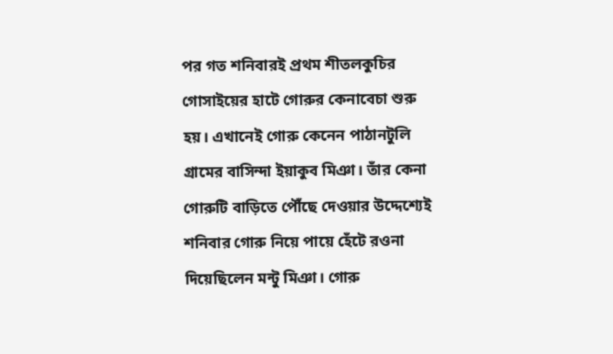পর গত শনিবারই প্রথম শীতলকুচির গোসাইয়ের হাটে গোরুর কেনাবেচা শুরু হয়। এখানেই গোরু কেনেন পাঠানটুলি গ্রামের বাসিন্দা ইয়াকুব মিঞা। তাঁর কেনা গোরুটি বাড়িতে পৌঁছে দেওয়ার উদ্দেশ্যেই শনিবার গোরু নিয়ে পায়ে হেঁটে রওনা দিয়েছিলেন মন্টু মিঞা। গোরু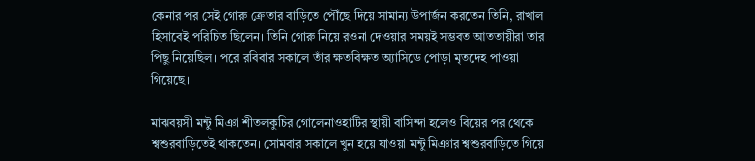কেনার পর সেই গোরু ক্রেতার বাড়িতে পৌঁছে দিয়ে সামান্য উপার্জন করতেন তিনি, রাখাল হিসাবেই পরিচিত ছিলেন। তিনি গোরু নিয়ে রওনা দেওয়ার সময়ই সম্ভবত আততায়ীরা তার পিছু নিয়েছিল। পরে রবিবার সকালে তাঁর ক্ষতবিক্ষত অ্যাসিডে পোড়া মৃতদেহ পাওয়া গিয়েছে।

মাঝবয়সী মন্টু মিঞা শীতলকুচির গোলেনাওহাটির স্থায়ী বাসিন্দা হলেও বিয়ের পর থেকে শ্বশুরবাড়িতেই থাকতেন। সোমবার সকালে খুন হয়ে যাওয়া মন্টু মিঞার শ্বশুরবাড়িতে গিয়ে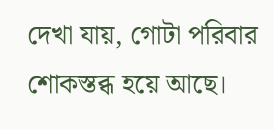দেখা যায়, গোটা পরিবার শোকস্তব্ধ হয়ে আছে।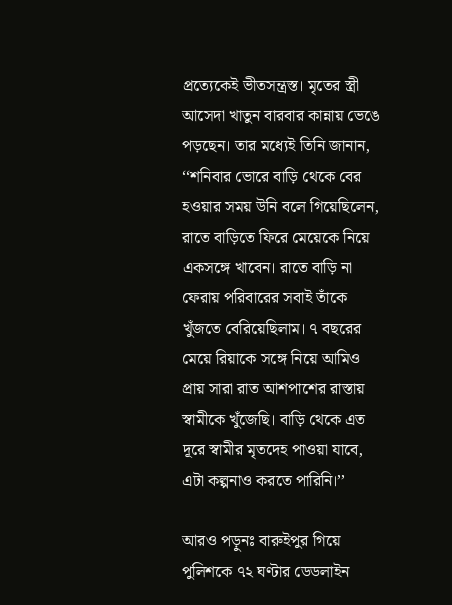প্রত্যেকেই ভীতসন্ত্রস্ত। মৃতের স্ত্রী আসেদা খাতুন বারবার কান্নায় ভেঙে পড়ছেন। তার মধ্যেই তিনি জানান, ‘‘শনিবার ভোরে বাড়ি থেকে বের হওয়ার সময় উনি বলে গিয়েছিলেন, রাতে বাড়িতে ফিরে মেয়েকে নিয়ে একসঙ্গে খাবেন। রাতে বাড়ি না ফেরায় পরিবারের সবাই তাঁকে খুঁজতে বেরিয়েছিলাম। ৭ বছরের মেয়ে রিয়াকে সঙ্গে নিয়ে আমিও প্রায় সারা রাত আশপাশের রাস্তায় স্বামীকে খুঁজেছি। বাড়ি থেকে এত দূরে স্বামীর মৃতদেহ পাওয়া যাবে, এটা কল্পনাও করতে পারিনি।’’

আরও পড়ুনঃ বারুইপুর গিয়ে পুলিশকে ৭২ ঘণ্টার ডেডলাইন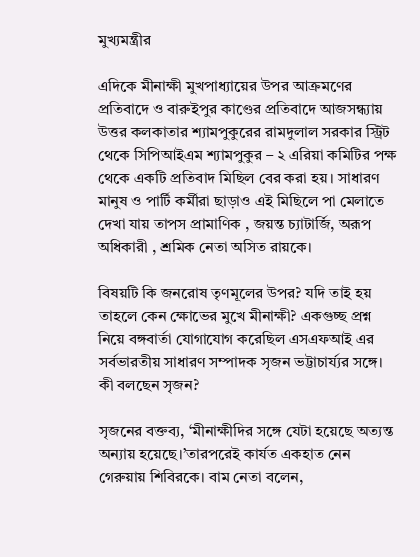মুখ্যমন্ত্রীর

এদিকে মীনাক্ষী মুখপাধ্যায়ের উপর আক্রমণের প্রতিবাদে ও বারুইপুর কাণ্ডের প্রতিবাদে আজসন্ধ্যায় উত্তর কলকাতার শ্যামপুকুরের রামদুলাল সরকার স্ট্রিট থেকে সিপিআইএম শ্যামপুকুর – ২ এরিয়া কমিটির পক্ষ থেকে একটি প্রতিবাদ মিছিল বের করা হয়। সাধারণ মানুষ ও পার্টি কর্মীরা ছাড়াও এই মিছিলে পা মেলাতে দেখা যায় তাপস প্রামাণিক , জয়ন্ত চ্যাটার্জি, অরূপ অধিকারী , শ্রমিক নেতা অসিত রায়কে।

বিষয়টি কি জনরোষ তৃণমূলের উপর? যদি তাই হয় তাহলে কেন ক্ষোভের মুখে মীনাক্ষী? একগুচ্ছ প্রশ্ন নিয়ে বঙ্গবার্তা যোগাযোগ করেছিল এসএফআই এর সর্বভারতীয় সাধারণ সম্পাদক সৃজন ভট্টাচার্য্যর সঙ্গে। কী বলছেন সৃজন?

সৃজনের বক্তব্য, ‘মীনাক্ষীদির সঙ্গে যেটা হয়েছে অত্যন্ত অন্যায় হয়েছে।’তারপরেই কার্যত একহাত নেন গেরুয়ায় শিবিরকে। বাম নেতা বলেন,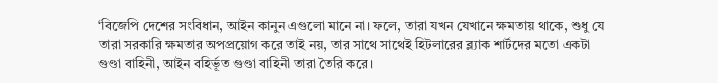‘বিজেপি দেশের সংবিধান, আইন কানুন এগুলো মানে না। ফলে, তারা যখন যেখানে ক্ষমতায় থাকে, শুধু যে তারা সরকারি ক্ষমতার অপপ্রয়োগ করে তাই নয়, তার সাথে সাথেই হিটলারের ব্ল্যাক শার্টদের মতো একটা গুণ্ডা বাহিনী, আইন বহির্ভূত গুণ্ডা বাহিনী তারা তৈরি করে।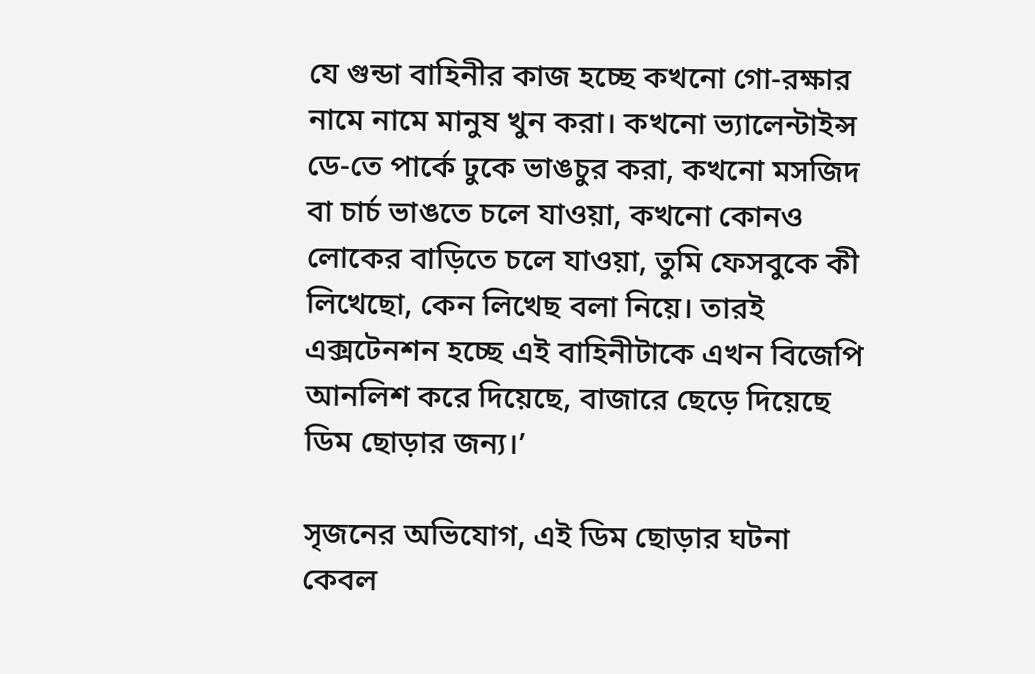যে গুন্ডা বাহিনীর কাজ হচ্ছে কখনো গো-রক্ষার নামে নামে মানুষ খুন করা। কখনো ভ্যালেন্টাইন্স ডে-তে পার্কে ঢুকে ভাঙচুর করা, কখনো মসজিদ বা চার্চ ভাঙতে চলে যাওয়া, কখনো কোনও লোকের বাড়িতে চলে যাওয়া, তুমি ফেসবুকে কী লিখেছো, কেন লিখেছ বলা নিয়ে। তারই এক্সটেনশন হচ্ছে এই বাহিনীটাকে এখন বিজেপি আনলিশ করে দিয়েছে, বাজারে ছেড়ে দিয়েছে ডিম ছোড়ার জন্য।’

সৃজনের অভিযোগ, এই ডিম ছোড়ার ঘটনা কেবল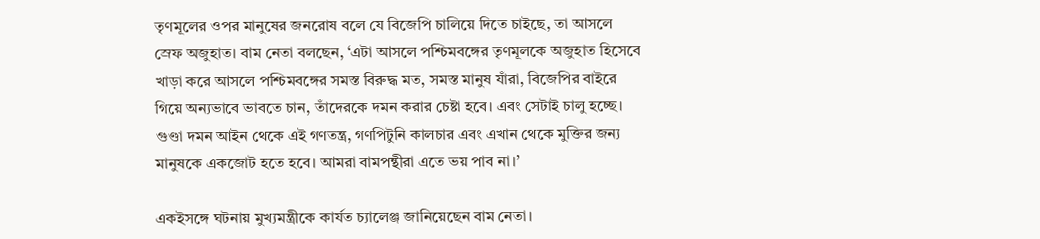তৃণমূলের ওপর মানুষের জনরোষ বলে যে বিজেপি চালিয়ে দিতে চাইছে, তা আসলে স্রেফ অজুহাত। বাম নেতা বলছেন, ‘এটা আসলে পশ্চিমবঙ্গের তৃণমূলকে অজুহাত হিসেবে খাড়া করে আসলে পশ্চিমবঙ্গের সমস্ত বিরুদ্ধ মত, সমস্ত মানুষ যাঁরা, বিজেপির বাইরে গিয়ে অন্যভাবে ভাবতে চান, তাঁদেরকে দমন করার চেষ্টা হবে। এবং সেটাই চালু হচ্ছে। গুণ্ডা দমন আইন থেকে এই গণতন্ত্র, গণপিটুনি কালচার এবং এখান থেকে মুক্তির জন্য মানুষকে একজোট হতে হবে। আমরা বামপন্থীরা এতে ভয় পাব না।’

একইসঙ্গে ঘটনায় মুখ্যমন্ত্রীকে কার্যত চ্যালেঞ্জ জানিয়েছেন বাম নেতা।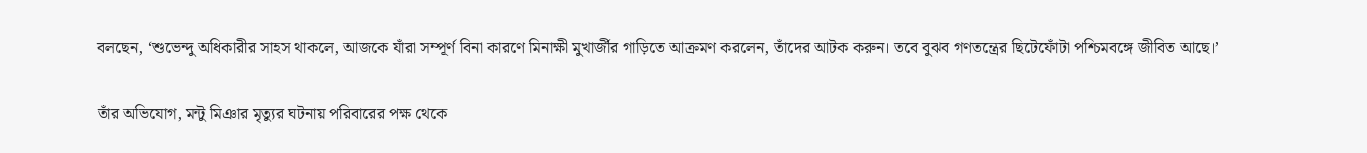বলছেন, ‘শুভেন্দু অধিকারীর সাহস থাকলে, আজকে যাঁরা সম্পূর্ণ বিনা কারণে মিনাক্ষী মুখার্জীর গাড়িতে আক্রমণ করলেন, তাঁদের আটক করুন। তবে বুঝব গণতন্ত্রের ছিটেফোঁটা পশ্চিমবঙ্গে জীবিত আছে।’

তাঁর অভিযোগ, মন্টু মিঞার মৃত্যুর ঘটনায় পরিবারের পক্ষ থেকে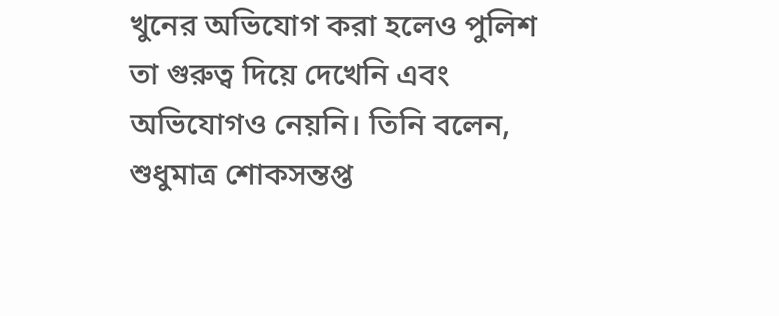খুনের অভিযোগ করা হলেও পুলিশ তা গুরুত্ব দিয়ে দেখেনি এবং অভিযোগও নেয়নি। তিনি বলেন, শুধুমাত্র শোকসন্তপ্ত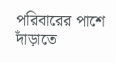পরিবারের পাশে দাঁড়াতে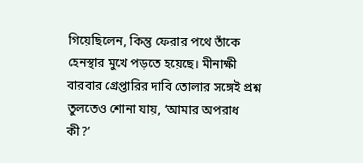গিয়েছিলেন, কিন্তু ফেরার পথে তাঁকে হেনস্থার মুখে পড়তে হয়েছে। মীনাক্ষী বারবার গ্রেপ্তারির দাবি তোলার সঙ্গেই প্রশ্ন তুলতেও শোনা যায়, ‘আমার অপরাধ কী?’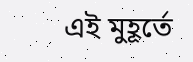এই মুহূর্তে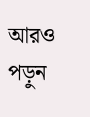আরও পড়ুন